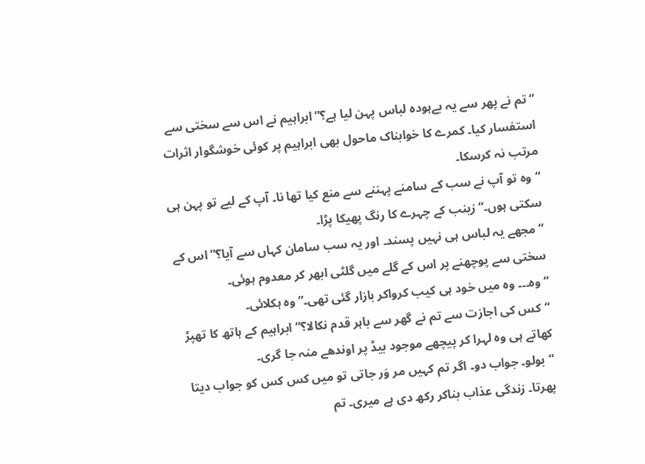“تم نے پھر سے یہ بےہودہ لباس پہن لیا ہے؟” ابراہیم نے اس سے سختی سے استفسار کیا۔ کمرے کا خوابناک ماحول بھی ابراہیم پر کوئی خوشگوار اثرات مرتب نہ کرسکا۔
“وہ تو آپ نے سب کے سامنے پہننے سے منع کیا تھا نا۔ آپ کے لیے تو پہن ہی سکتی ہوں۔” زینب کے چہرے کا رنگ پھیکا پڑا۔
“مجھے یہ لباس ہی نہیں پسند۔ اور یہ سب سامان کہاں سے آیا؟” اس کے سختی سے پوچھنے پر اس کے گلے میں گلٹی ابھر کر معدوم ہوئی۔
“وہ۔۔۔ وہ میں خود ہی کیب کرواکر بازار گئی تھی۔” وہ ہکلائی۔
“کس کی اجازت سے تم نے گھر سے باہر قدم نکالا؟” ابراہیم کے ہاتھ کا تھپڑ کھاتے ہی وہ لہرا کر پیچھے موجود بیڈ پر اوندھے منہ جا گری۔
“بولو۔ جواب دو۔ اگر تم کہیں مر وَر جاتی تو میں کس کس کو جواب دیتا پھرتا۔ زندگی عذاب بناکر رکھ دی ہے میری۔ تم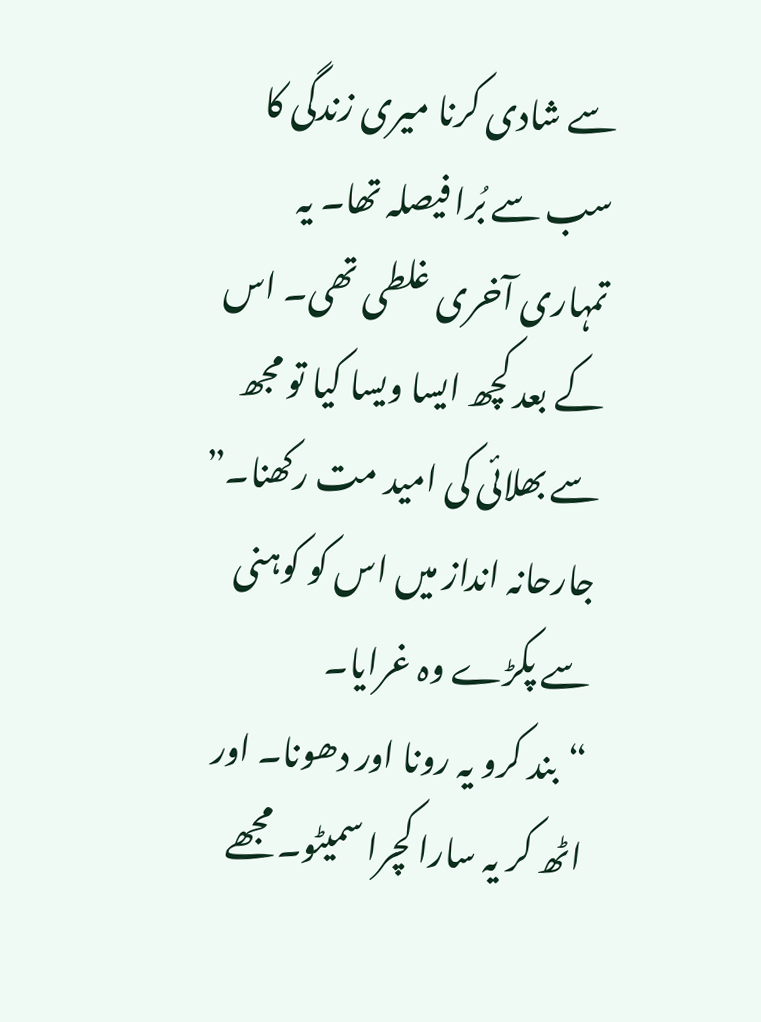سے شادی کرنا میری زندگی کا سب سے بُرا فیصلہ تھا۔ یہ تمہاری آخری غلطی تھی۔ اس کے بعد کچھ ایسا ویسا کیا تو مجھ سے بھلائی کی امید مت رکھنا۔” جارحانہ انداز میں اس کو کوہنی سے پکڑے وہ غرایا۔
“بند کرو یہ رونا اور دھونا۔ اور اٹھ کر یہ سارا کچرا سمیٹو۔ مجھے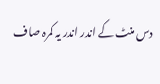دس منٹ کے اندر اندر یہ کمرہ صاف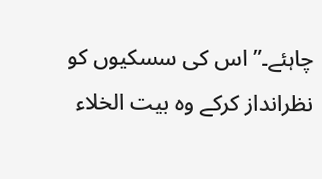چاہئے۔” اس کی سسکیوں کو نظرانداز کرکے وہ بیت الخلاء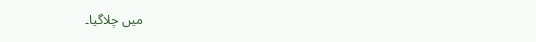میں چلاگیا۔